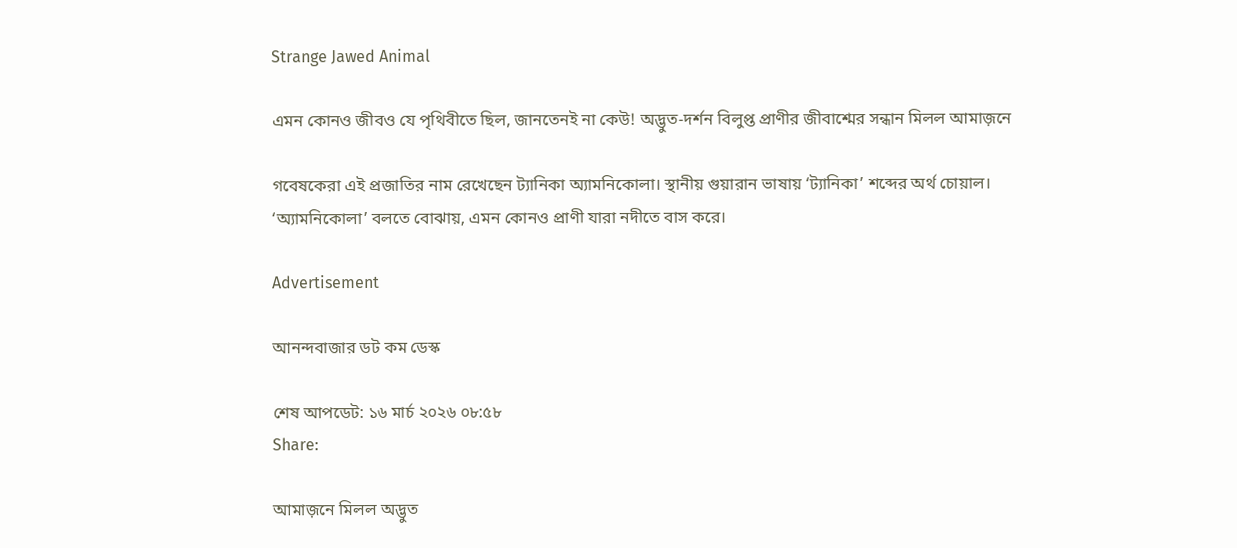Strange Jawed Animal

এমন কোনও জীবও যে পৃথিবীতে ছিল, জানতেনই না কেউ! অদ্ভুত-দর্শন বিলুপ্ত প্রাণীর জীবাশ্মের সন্ধান মিলল আমাজ়নে

গবেষকেরা এই প্রজাতির নাম রেখেছেন ট্যানিকা অ্যামনিকোলা। স্থানীয় গুয়ারান ভাষায় ‘ট্যানিকা’ শব্দের অর্থ চোয়াল। ‘অ্যামনিকোলা’ বলতে বোঝায়, এমন কোনও প্রাণী যারা নদীতে বাস করে।

Advertisement

আনন্দবাজার ডট কম ডেস্ক

শেষ আপডেট: ১৬ মার্চ ২০২৬ ০৮:৫৮
Share:

আমাজ়নে মিলল অদ্ভুত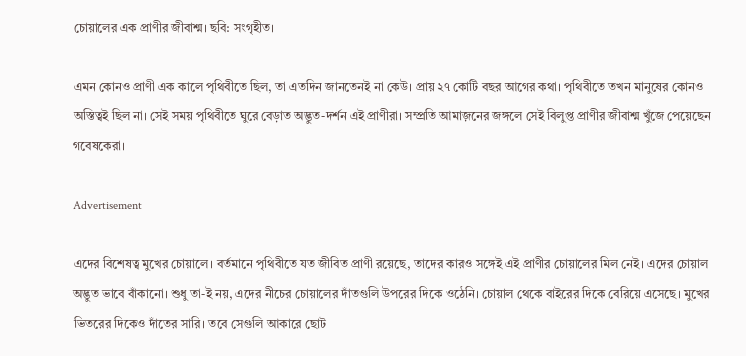চোয়ালের এক প্রাণীর জীবাশ্ম। ছবি: সংগৃহীত।

এমন কোনও প্রাণী এক কালে পৃথিবীতে ছিল, তা এতদিন জানতেনই না কেউ। প্রায় ২৭ কোটি বছর আগের কথা। পৃথিবীতে তখন মানুষের কোনও অস্তিত্বই ছিল না। সেই সময় পৃথিবীতে ঘুরে বেড়াত অদ্ভুত-দর্শন এই প্রাণীরা। সম্প্রতি আমাজ়নের জঙ্গলে সেই বিলুপ্ত প্রাণীর জীবাশ্ম খুঁজে পেয়েছেন গবেষকেরা।

Advertisement

এদের বিশেষত্ব মুখের চোয়ালে। বর্তমানে পৃথিবীতে যত জীবিত প্রাণী রয়েছে, তাদের কারও সঙ্গেই এই প্রাণীর চোয়ালের মিল নেই। এদের চোয়াল অদ্ভুত ভাবে বাঁকানো। শুধু তা-ই নয়, এদের নীচের চোয়ালের দাঁতগুলি উপরের দিকে ওঠেনি। চোয়াল থেকে বাইরের দিকে বেরিয়ে এসেছে। মুখের ভিতরের দিকেও দাঁতের সারি। তবে সেগুলি আকারে ছোট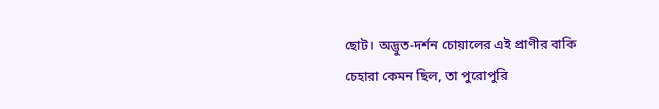ছোট। অদ্ভুত-দর্শন চোয়ালের এই প্রাণীর বাকি চেহারা কেমন ছিল, তা পুরোপুরি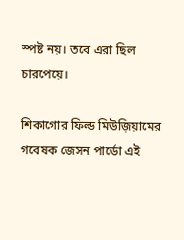স্পষ্ট নয়। তবে এরা ছিল চারপেয়ে।

শিকাগোর ফিল্ড মিউজ়িয়ামের গবেষক জেসন পার্ডো এই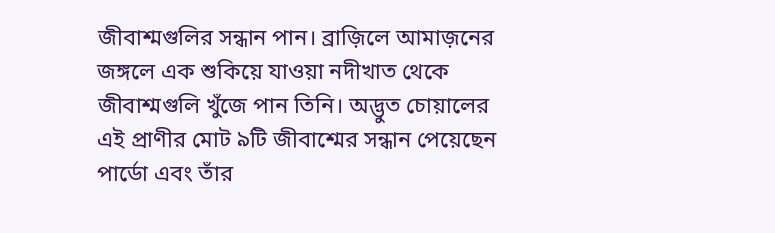জীবাশ্মগুলির সন্ধান পান। ব্রাজ়িলে আমাজ়নের জঙ্গলে এক শুকিয়ে যাওয়া নদীখাত থেকে জীবাশ্মগুলি খুঁজে পান তিনি। অদ্ভুত চোয়ালের এই প্রাণীর মোট ৯টি জীবাশ্মের সন্ধান পেয়েছেন পার্ডো এবং তাঁর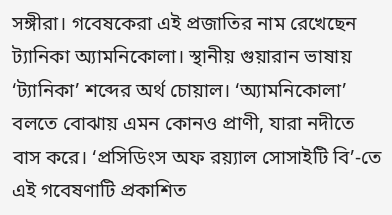সঙ্গীরা। গবেষকেরা এই প্রজাতির নাম রেখেছেন ট্যানিকা অ্যামনিকোলা। স্থানীয় গুয়ারান ভাষায় ‘ট্যানিকা’ শব্দের অর্থ চোয়াল। ‘অ্যামনিকোলা’ বলতে বোঝায় এমন কোনও প্রাণী, যারা নদীতে বাস করে। ‘প্রসিডিংস অফ রয়্যাল সোসাইটি বি’-তে এই গবেষণাটি প্রকাশিত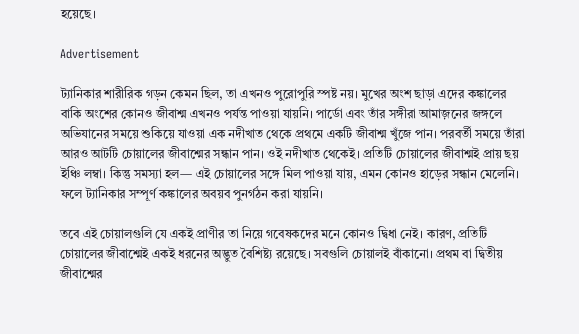হয়েছে।

Advertisement

ট্যানিকার শারীরিক গড়ন কেমন ছিল, তা এখনও পুরোপুরি স্পষ্ট নয়। মুখের অংশ ছাড়া এদের কঙ্কালের বাকি অংশের কোনও জীবাশ্ম এখনও পর্যন্ত পাওয়া যায়নি। পার্ডো এবং তাঁর সঙ্গীরা আমাজ়নের জঙ্গলে অভিযানের সময়ে শুকিয়ে যাওয়া এক নদীখাত থেকে প্রথমে একটি জীবাশ্ম খুঁজে পান। পরবর্তী সময়ে তাঁরা আরও আটটি চোয়ালের জীবাশ্মের সন্ধান পান। ওই নদীখাত থেকেই। প্রতিটি চোয়ালের জীবাশ্মই প্রায় ছয় ইঞ্চি লম্বা। কিন্তু সমস্যা হল— এই চোয়ালের সঙ্গে মিল পাওয়া যায়, এমন কোনও হাড়ের সন্ধান মেলেনি। ফলে ট্যানিকার সম্পূর্ণ কঙ্কালের অবয়ব পুনর্গঠন করা যায়নি।

তবে এই চোয়ালগুলি যে একই প্রাণীর তা নিয়ে গবেষকদের মনে কোনও দ্বিধা নেই। কারণ, প্রতিটি চোয়ালের জীবাশ্মেই একই ধরনের অদ্ভুত বৈশিষ্ট্য রয়েছে। সবগুলি চোয়ালই বাঁকানো। প্রথম বা দ্বিতীয় জীবাশ্মের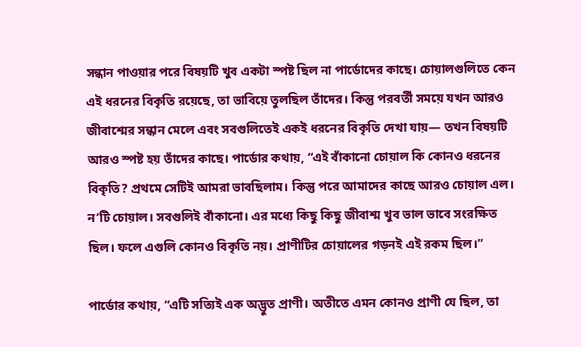সন্ধান পাওয়ার পরে বিষয়টি খুব একটা স্পষ্ট ছিল না পার্ডোদের কাছে। চোয়ালগুলিতে কেন এই ধরনের বিকৃতি রয়েছে, তা ভাবিয়ে তুলছিল তাঁদের। কিন্তু পরবর্তী সময়ে যখন আরও জীবাশ্মের সন্ধান মেলে এবং সবগুলিতেই একই ধরনের বিকৃতি দেখা যায়— তখন বিষয়টি আরও স্পষ্ট হয় তাঁদের কাছে। পার্ডোর কথায়, “এই বাঁকানো চোয়াল কি কোনও ধরনের বিকৃতি? প্রথমে সেটিই আমরা ভাবছিলাম। কিন্তু পরে আমাদের কাছে আরও চোয়াল এল। ন’টি চোয়াল। সবগুলিই বাঁকানো। এর মধ্যে কিছু কিছু জীবাশ্ম খুব ভাল ভাবে সংরক্ষিত ছিল। ফলে এগুলি কোনও বিকৃতি নয়। প্রাণীটির চোয়ালের গড়নই এই রকম ছিল।”

পার্ডোর কথায়, “এটি সত্যিই এক অদ্ভুত প্রাণী। অতীতে এমন কোনও প্রাণী যে ছিল, তা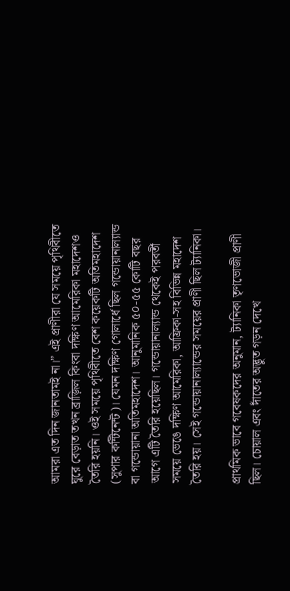আমরা এত দিন জানতামই না।” এই প্রাণীরা যে সময়ে পৃথিবীতে ঘুরে বেড়াত তখন ব্রাজ়িল কিংবা দক্ষিণ আমেরিকা মহাদেশও তৈরি হয়নি। ওই সময়ে পৃথিবীতে বেশ কয়েকটি অতিমহাদেশ (সুপার কন্টিনেন্ট)। যেমন দক্ষিণ গোলার্ধে ছিল গন্ডোয়ানাল্যান্ড বা গন্ডোয়ানা অতিমহাদেশ। আনুমানিক ৫০-৫৫ কোটি বছর আগে এটি তৈরি হয়েছিল। গন্ডোয়ানাল্যান্ড থেকেই পরবর্তী সময়ে ভেঙে দক্ষিণ আমেরিকা, আফ্রিকা-সহ বিভিন্ন মহাদেশ তৈরি হয়। সেই গন্ডোয়ানাল্যান্ডের সময়ের প্রাণী ছিল ট্যানিকা।

প্রাথমিক ভাবে গবেষকদের অনুমান, ট্যানিকা তৃণভোজী প্রাণী ছিল। চোয়াল এবং দাঁতের অদ্ভুত গড়ন দেখে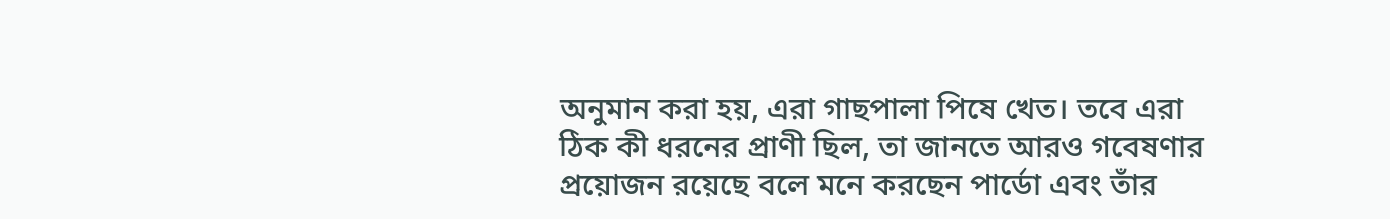অনুমান করা হয়, এরা গাছপালা পিষে খেত। তবে এরা ঠিক কী ধরনের প্রাণী ছিল, তা জানতে আরও গবেষণার প্রয়োজন রয়েছে বলে মনে করছেন পার্ডো এবং তাঁর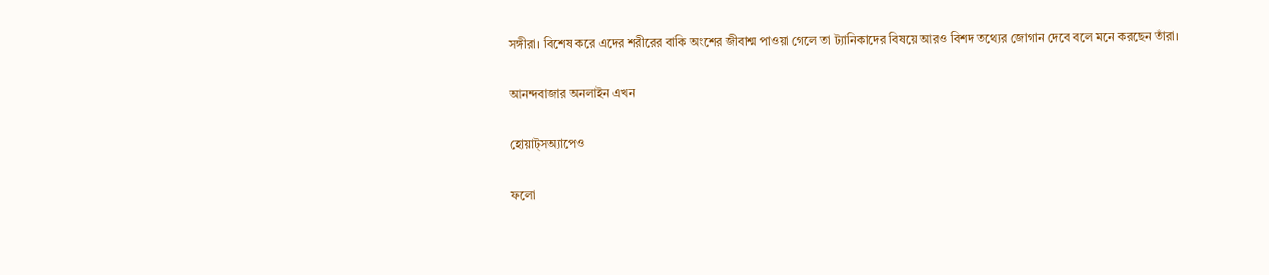সঙ্গীরা। বিশেষ করে এদের শরীরের বাকি অংশের জীবাশ্ম পাওয়া গেলে তা ট্যানিকাদের বিষয়ে আরও বিশদ তথ্যের জোগান দেবে বলে মনে করছেন তাঁরা।

আনন্দবাজার অনলাইন এখন

হোয়াট্‌সঅ্যাপেও

ফলো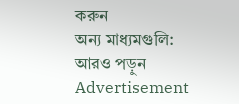করুন
অন্য মাধ্যমগুলি:
আরও পড়ুন
Advertisement